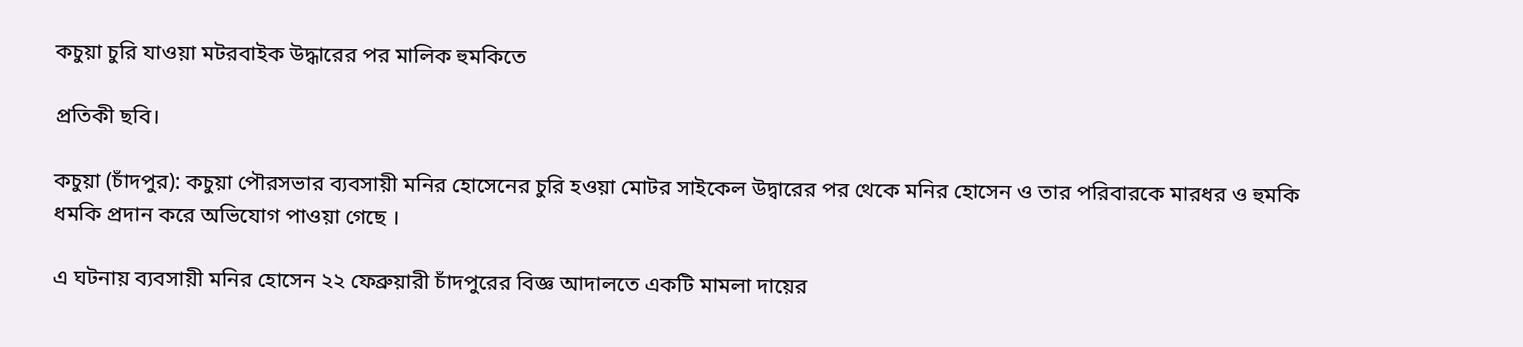কচুয়া চুরি যাওয়া মটরবাইক উদ্ধারের পর মালিক হুমকিতে

প্রতিকী ছবি।

কচুয়া (চাঁদপুর): কচুয়া পৌরসভার ব্যবসায়ী মনির হোসেনের চুরি হওয়া মোটর সাইকেল উদ্বারের পর থেকে মনির হোসেন ও তার পরিবারকে মারধর ও হুমকি ধমকি প্রদান করে অভিযোগ পাওয়া গেছে ।

এ ঘটনায় ব্যবসায়ী মনির হোসেন ২২ ফেব্রুয়ারী চাঁদপুরের বিজ্ঞ আদালতে একটি মামলা দায়ের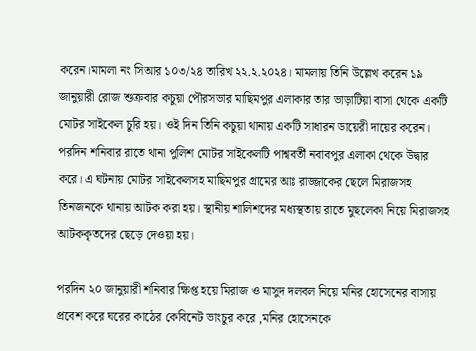করেন।মামলা নং সিআর ১০৩/২৪ তারিখ ২২.২.২০২৪। মামলায় তিনি উল্লেখ করেন ১৯ জানুয়ারী রোজ শুক্রবার কচুয়া পৌরসভার মাছিমপুর এলাকার তার ভাড়াটিয়া বাসা থেকে একটি মোটর সাইকেল চুরি হয়। ওই দিন তিনি কচুয়া থানায় একটি সাধারন ডায়েরী দায়ের করেন। পরদিন শনিবার রাতে থানা পুলিশ মোটর সাইকেলটি পাশ্ববর্তী নবাবপুর এলাকা থেকে উদ্বার করে। এ ঘটনায় মোটর সাইকেলসহ মাছিমপুর গ্রামের আঃ রাজ্জাকের ছেলে মিরাজসহ তিনজনকে থানায় আটক করা হয়। স্থানীয় শালিশদের মধ্যস্থতায় রাতে মুছলেকা নিয়ে মিরাজসহ আটককৃতদের ছেড়ে দেওয়া হয়।

পরদিন ২০ জানুয়ারী শনিবার ক্ষিপ্ত হয়ে মিরাজ ও মাসুদ দলবল নিয়ে মনির হোসেনের বাসায় প্রবেশ করে ঘরের কাঠের কেবিনেট ভাংচুর করে ,মনির হোসেনকে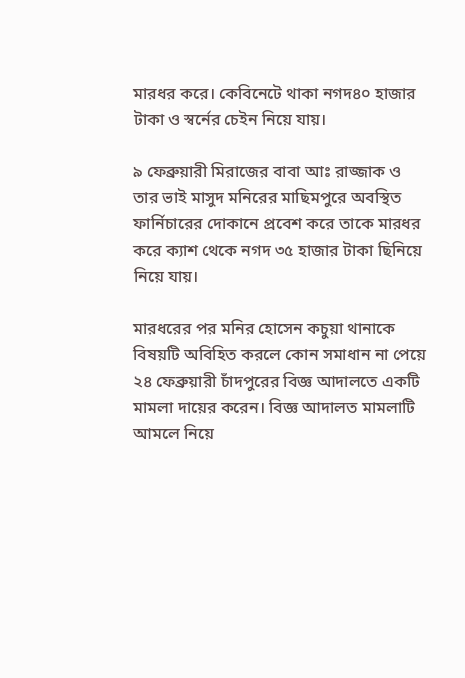মারধর করে। কেবিনেটে থাকা নগদ৪০ হাজার টাকা ও স্বর্নের চেইন নিয়ে যায়।

৯ ফেব্রুয়ারী মিরাজের বাবা আঃ রাজ্জাক ও তার ভাই মাসুদ মনিরের মাছিমপুরে অবস্থিত ফার্নিচারের দোকানে প্রবেশ করে তাকে মারধর করে ক্যাশ থেকে নগদ ৩৫ হাজার টাকা ছিনিয়ে নিয়ে যায়।

মারধরের পর মনির হোসেন কচুয়া থানাকে বিষয়টি অবিহিত করলে কোন সমাধান না পেয়ে ২৪ ফেব্রুয়ারী চাঁদপুরের বিজ্ঞ আদালতে একটি মামলা দায়ের করেন। বিজ্ঞ আদালত মামলাটি আমলে নিয়ে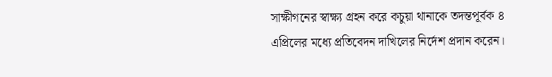সাক্ষীগনের স্বাক্ষ্য গ্রহন করে কচুয়া থানাকে তদন্তপূর্বক ৪ এপ্রিলের মধ্যে প্রতিবেদন দাখিলের নির্দেশ প্রদান করেন।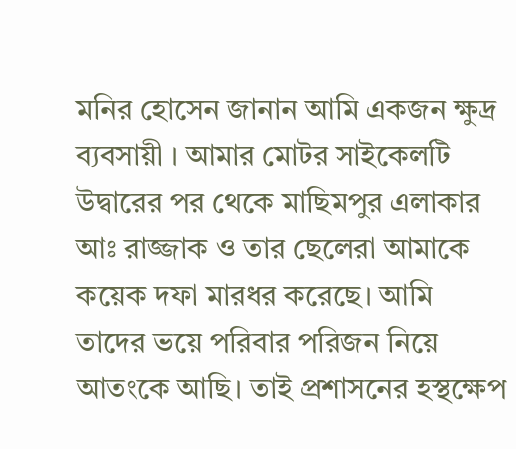মনির হোসেন জানান আমি একজন ক্ষুদ্র ব্যবসায়ী । আমার মোটর সাইকেলটি উদ্বারের পর থেকে মাছিমপুর এলাকার আঃ রাজ্জাক ও তার ছেলেরা আমাকে কয়েক দফা মারধর করেছে। আমি তাদের ভয়ে পরিবার পরিজন নিয়ে আতংকে আছি। তাই প্রশাসনের হস্থক্ষেপ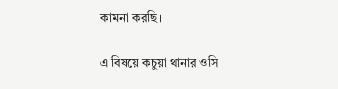কামনা করছি।

এ বিষয়ে কচুয়া থানার ওসি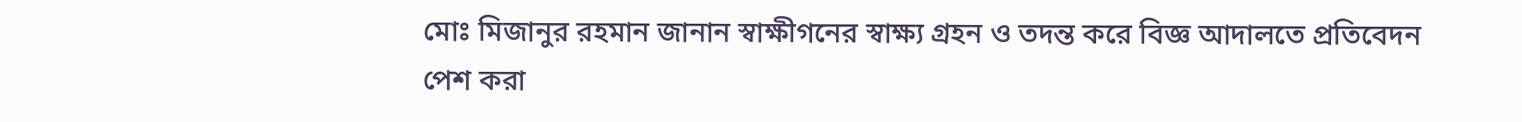মোঃ মিজানুর রহমান জানান স্বাক্ষীগনের স্বাক্ষ্য গ্রহন ও তদন্ত করে বিজ্ঞ আদালতে প্রতিবেদন পেশ করা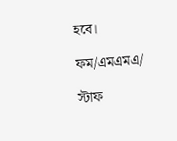হবে।

ফম/এমএমএ/

স্টাফ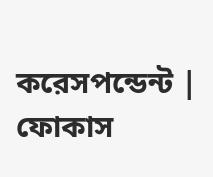করেসপন্ডেন্ট | ফোকাস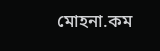মোহনা.কম